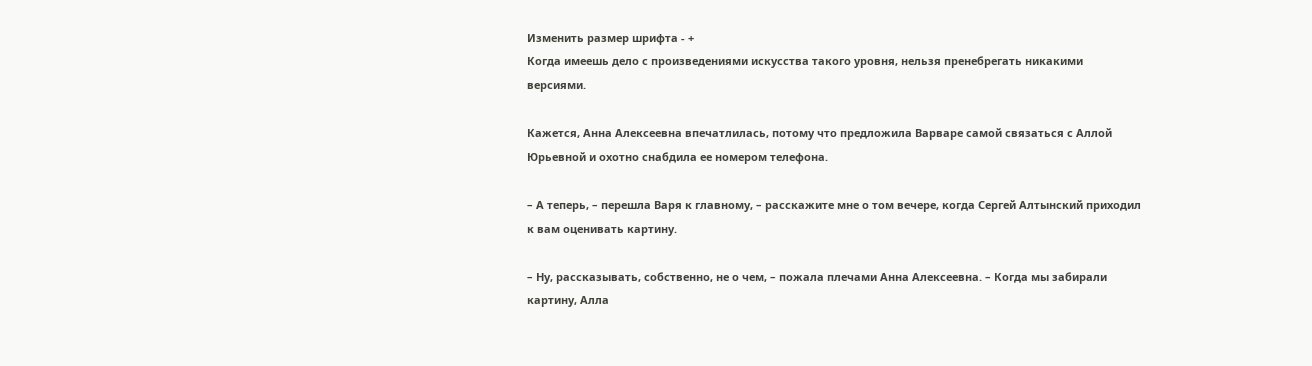Изменить размер шрифта - +
Когда имеешь дело с произведениями искусства такого уровня, нельзя пренебрегать никакими версиями.

Кажется, Анна Алексеевна впечатлилась, потому что предложила Варваре самой связаться с Аллой Юрьевной и охотно снабдила ее номером телефона.

– А теперь, – перешла Варя к главному, – расскажите мне о том вечере, когда Сергей Алтынский приходил к вам оценивать картину.

– Ну, рассказывать, собственно, не о чем, – пожала плечами Анна Алексеевна. – Когда мы забирали картину, Алла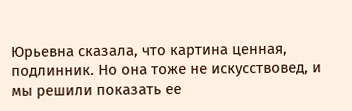Юрьевна сказала, что картина ценная, подлинник. Но она тоже не искусствовед, и мы решили показать ее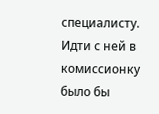специалисту. Идти с ней в комиссионку было бы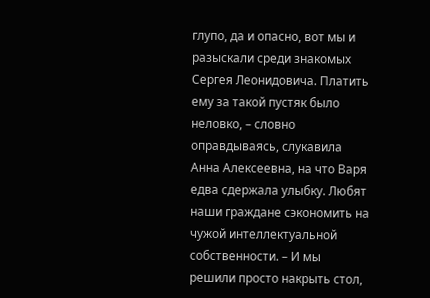глупо, да и опасно, вот мы и разыскали среди знакомых Сергея Леонидовича. Платить ему за такой пустяк было неловко, – словно оправдываясь, слукавила Анна Алексеевна, на что Варя едва сдержала улыбку. Любят наши граждане сэкономить на чужой интеллектуальной собственности. – И мы решили просто накрыть стол,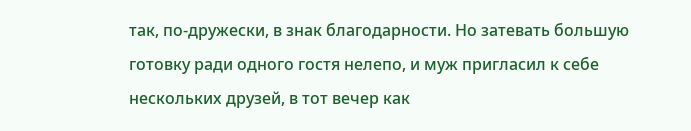так, по-дружески, в знак благодарности. Но затевать большую готовку ради одного гостя нелепо, и муж пригласил к себе нескольких друзей, в тот вечер как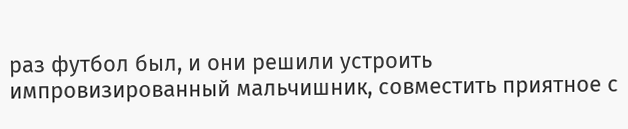раз футбол был, и они решили устроить импровизированный мальчишник, совместить приятное с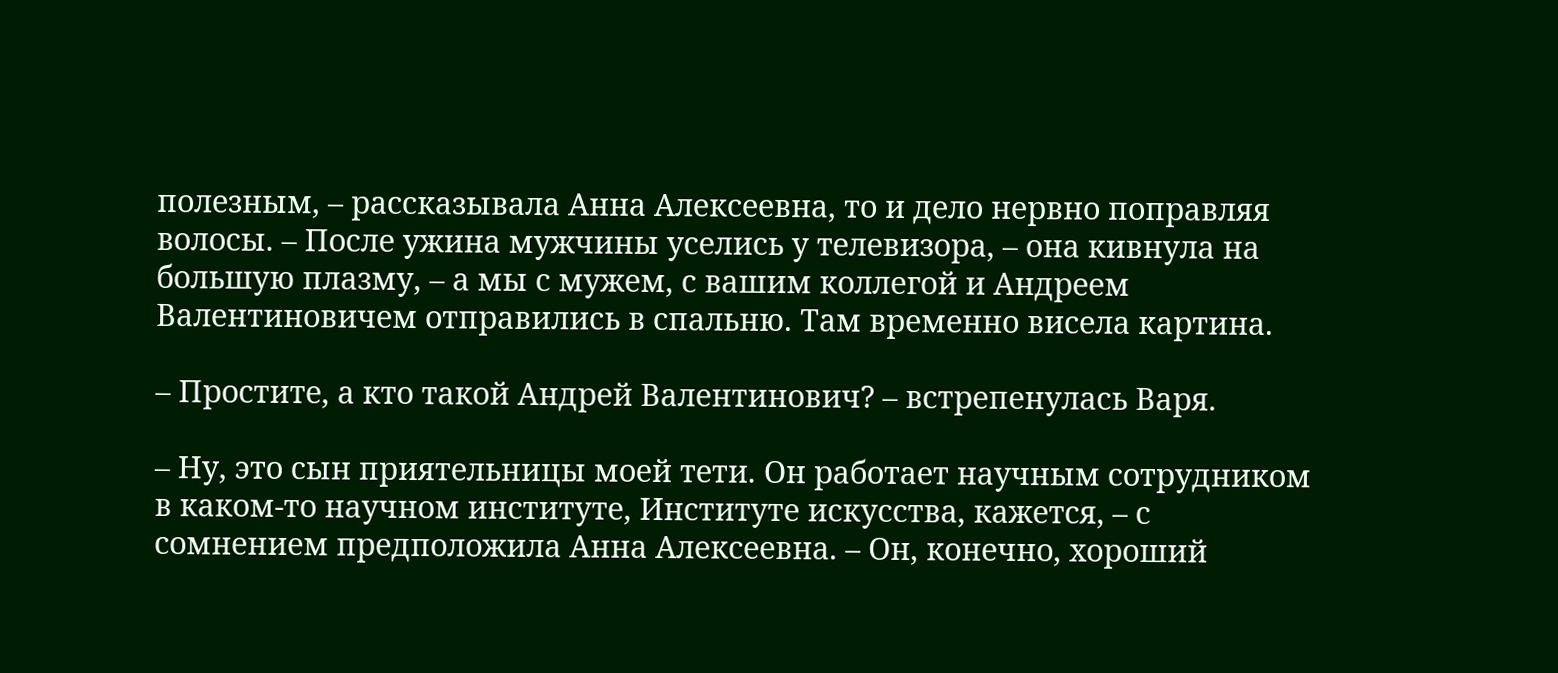полезным, – рассказывала Анна Алексеевна, то и дело нервно поправляя волосы. – После ужина мужчины уселись у телевизора, – она кивнула на большую плазму, – а мы с мужем, с вашим коллегой и Андреем Валентиновичем отправились в спальню. Там временно висела картина.

– Простите, а кто такой Андрей Валентинович? – встрепенулась Варя.

– Ну, это сын приятельницы моей тети. Он работает научным сотрудником в каком-то научном институте, Институте искусства, кажется, – с сомнением предположила Анна Алексеевна. – Он, конечно, хороший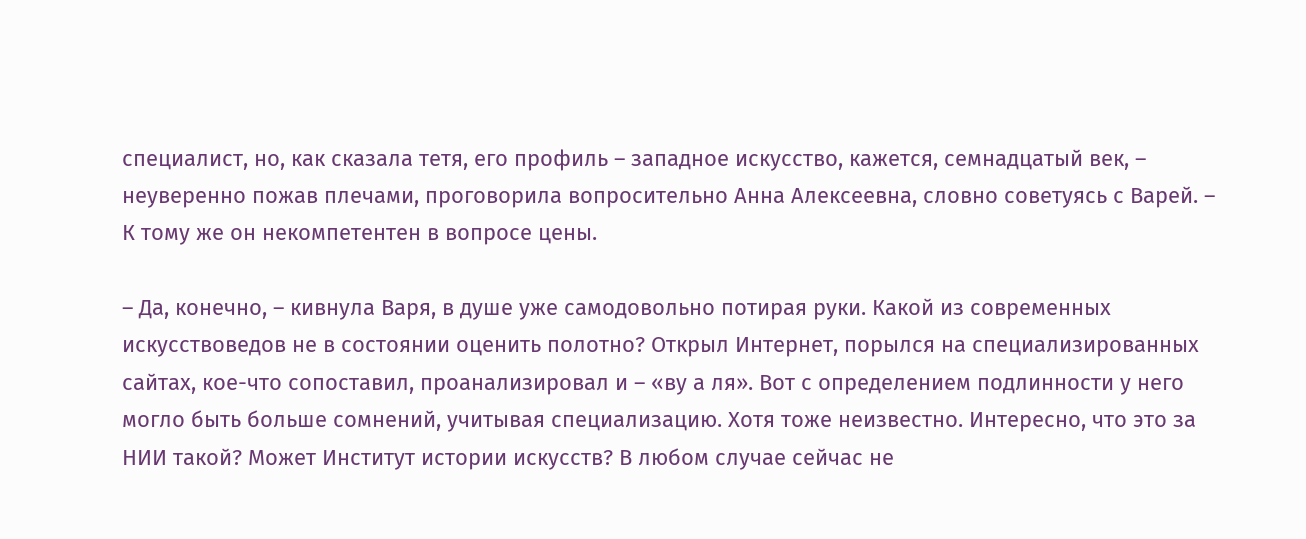специалист, но, как сказала тетя, его профиль – западное искусство, кажется, семнадцатый век, – неуверенно пожав плечами, проговорила вопросительно Анна Алексеевна, словно советуясь с Варей. – К тому же он некомпетентен в вопросе цены.

– Да, конечно, – кивнула Варя, в душе уже самодовольно потирая руки. Какой из современных искусствоведов не в состоянии оценить полотно? Открыл Интернет, порылся на специализированных сайтах, кое-что сопоставил, проанализировал и – «ву а ля». Вот с определением подлинности у него могло быть больше сомнений, учитывая специализацию. Хотя тоже неизвестно. Интересно, что это за НИИ такой? Может Институт истории искусств? В любом случае сейчас не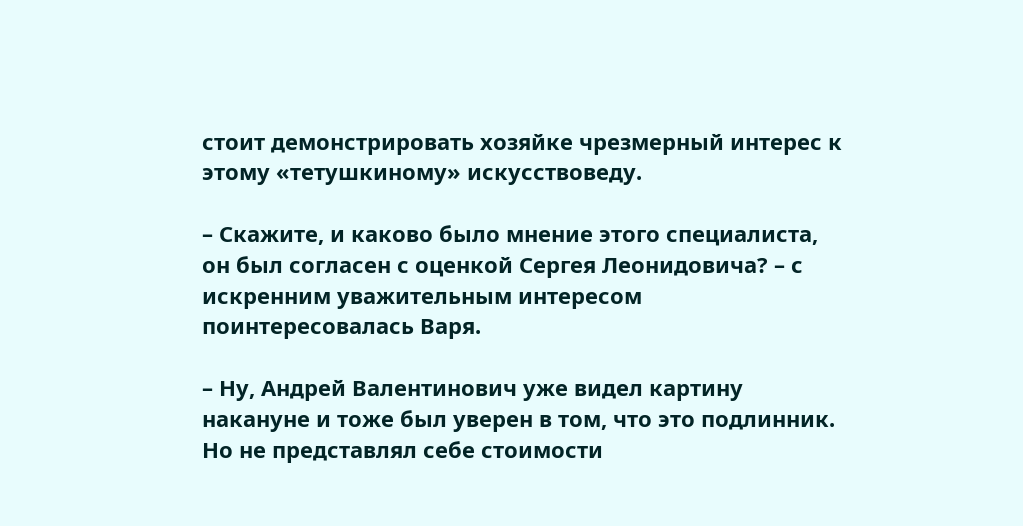стоит демонстрировать хозяйке чрезмерный интерес к этому «тетушкиному» искусствоведу.

– Скажите, и каково было мнение этого специалиста, он был согласен с оценкой Сергея Леонидовича? – с искренним уважительным интересом поинтересовалась Варя.

– Ну, Андрей Валентинович уже видел картину накануне и тоже был уверен в том, что это подлинник. Но не представлял себе стоимости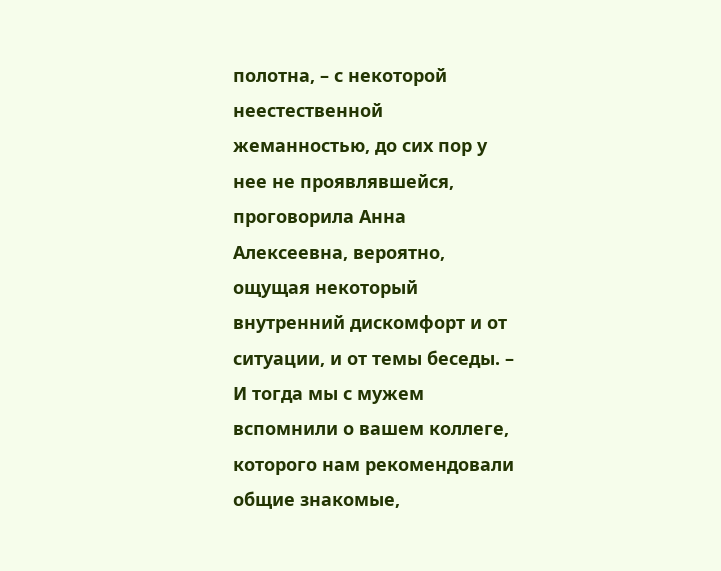полотна, – с некоторой неестественной жеманностью, до сих пор у нее не проявлявшейся, проговорила Анна Алексеевна, вероятно, ощущая некоторый внутренний дискомфорт и от ситуации, и от темы беседы. – И тогда мы с мужем вспомнили о вашем коллеге, которого нам рекомендовали общие знакомые,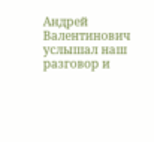Андрей Валентинович услышал наш разговор и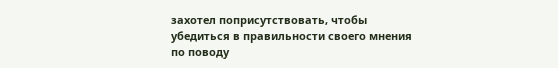захотел поприсутствовать, чтобы убедиться в правильности своего мнения по поводу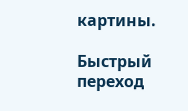картины.

Быстрый переход